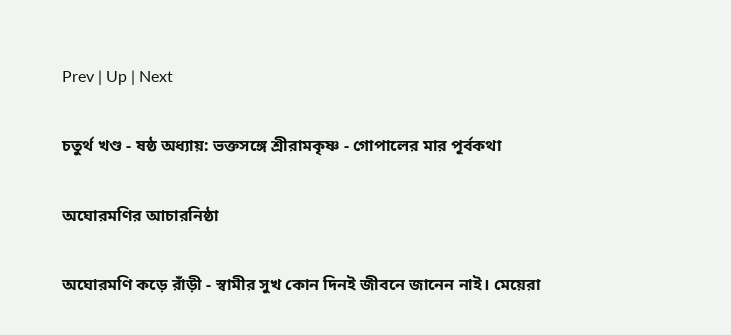Prev | Up | Next

চতুর্থ খণ্ড - ষষ্ঠ অধ্যায়: ভক্তসঙ্গে শ্রীরামকৃষ্ণ - গোপালের মার পূর্বকথা

অঘোরমণির আচারনিষ্ঠা

অঘোরমণি কড়ে রাঁড়ী - স্বামীর সুখ কোন দিনই জীবনে জানেন নাই। মেয়েরা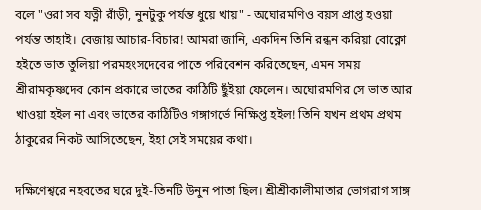বলে "ওরা সব যত্নী রাঁড়ী, নুনটুকু পর্যন্ত ধুয়ে খায়" - অঘোরমণিও বয়স প্রাপ্ত হওয়া পর্যন্ত তাহাই। বেজায় আচার-বিচার! আমরা জানি, একদিন তিনি রন্ধন করিয়া বোক্নো হইতে ভাত তুলিয়া পরমহংসদেবের পাতে পরিবেশন করিতেছেন, এমন সময় শ্রীরামকৃষ্ণদেব কোন প্রকারে ভাতের কাঠিটি ছুঁইয়া ফেলেন। অঘোরমণির সে ভাত আর খাওয়া হইল না এবং ভাতের কাঠিটিও গঙ্গাগর্ভে নিক্ষিপ্ত হইল! তিনি যখন প্রথম প্রথম ঠাকুরের নিকট আসিতেছেন, ইহা সেই সময়ের কথা।

দক্ষিণেশ্বরে নহবতের ঘরে দুই-তিনটি উনুন পাতা ছিল। শ্রীশ্রীকালীমাতার ভোগরাগ সাঙ্গ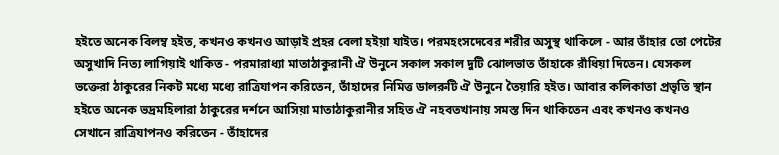হইতে অনেক বিলম্ব হইত, কখনও কখনও আড়াই প্রহর বেলা হইয়া যাইত। পরমহংসদেবের শরীর অসুস্থ থাকিলে - আর তাঁহার তো পেটের অসুখাদি নিত্য লাগিয়াই থাকিত - পরমারাধ্যা মাতাঠাকুরানী ঐ উনুনে সকাল সকাল দুটি ঝোলভাত তাঁহাকে রাঁধিয়া দিতেন। যেসকল ভক্তেরা ঠাকুরের নিকট মধ্যে মধ্যে রাত্রিযাপন করিতেন, তাঁহাদের নিমিত্ত ডালরুটি ঐ উনুনে তৈয়ারি হইত। আবার কলিকাতা প্রভৃতি স্থান হইতে অনেক ভদ্রমহিলারা ঠাকুরের দর্শনে আসিয়া মাতাঠাকুরানীর সহিত ঐ নহবতখানায় সমস্ত দিন থাকিতেন এবং কখনও কখনও সেখানে রাত্রিযাপনও করিতেন - তাঁহাদের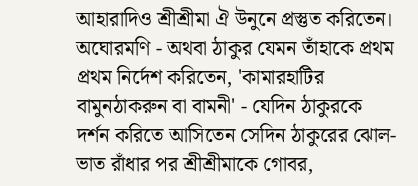আহারাদিও শ্রীশ্রীমা ঐ উনুনে প্রস্তুত করিতেন। অঘোরমণি - অথবা ঠাকুর যেমন তাঁহাকে প্রথম প্রথম নির্দেশ করিতেন, 'কামারহাটির বামুনঠাকরুন বা বামনী' - যেদিন ঠাকুরকে দর্শন করিতে আসিতেন সেদিন ঠাকুরের ঝোল-ভাত রাঁধার পর শ্রীশ্রীমাকে গোবর,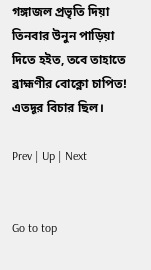গঙ্গাজল প্রভৃতি দিয়া তিনবার উনুন পাড়িয়া দিতে হইত, তবে তাহাতে ব্রাহ্মণীর বোক্নো চাপিত! এতদূর বিচার ছিল।

Prev | Up | Next


Go to top